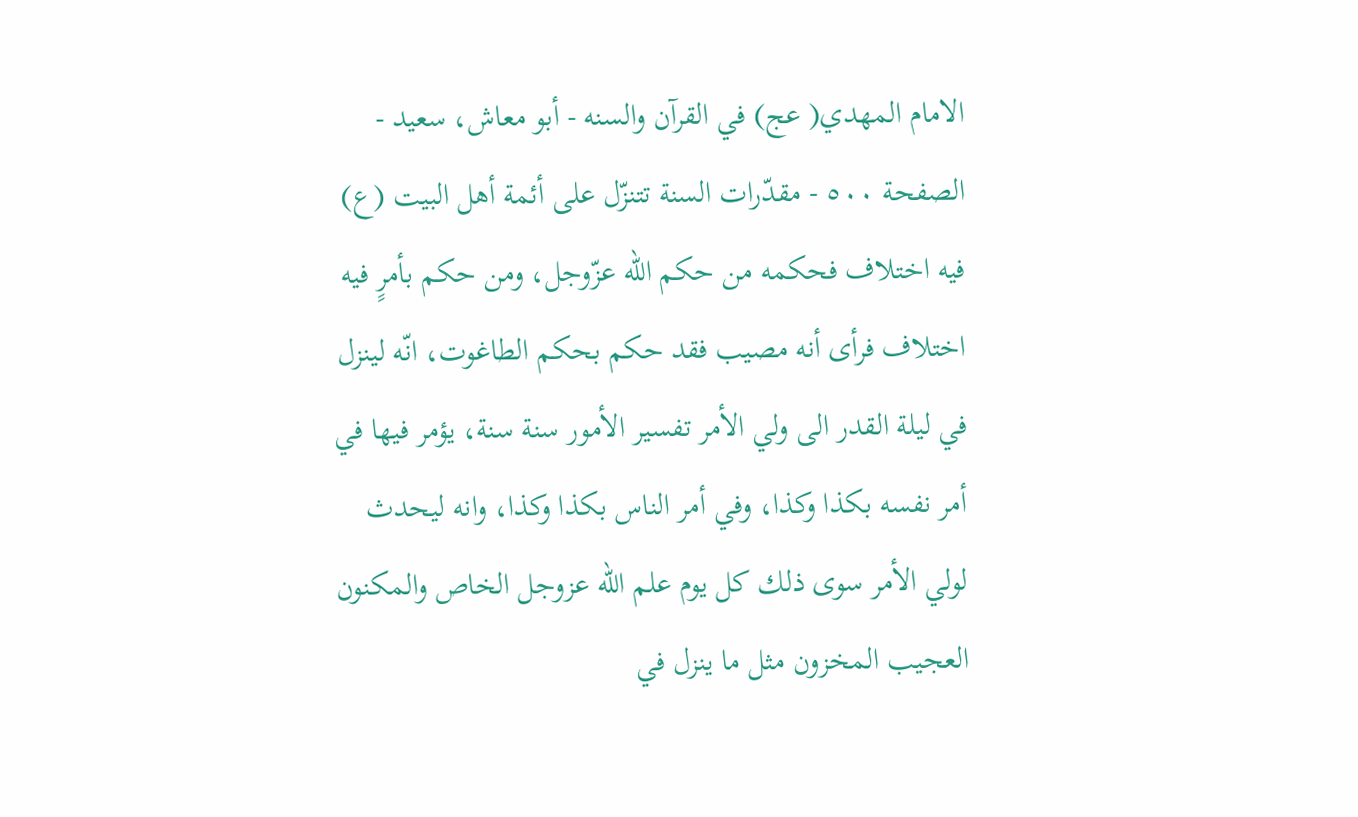الامام المهدي( عج) في القرآن والسنه - أبو معاش، سعيد - الصفحة ٥٠٠ - مقدّرات السنة تتنزّل على أئمة أهل البيت (ع)
فيه اختلاف فحكمه من حكم الله عزّوجل، ومن حكم بأمرٍ فيه اختلاف فرأى أنه مصيب فقد حكم بحكم الطاغوت، انّه لينزل في ليلة القدر الى ولي الأمر تفسير الأمور سنة سنة، يؤمر فيها في أمر نفسه بكذا وكذا، وفي أمر الناس بكذا وكذا، وانه ليحدث لولي الأمر سوى ذلك كل يوم علم الله عزوجل الخاص والمكنون العجيب المخزون مثل ما ينزل في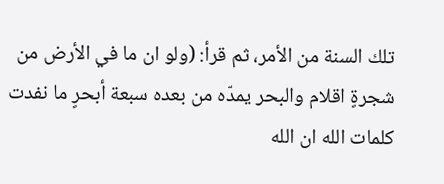تلك السنة من الأمر، ثم قرأ: (ولو ان ما في الأرض من شجرةٍ اقلام والبحر يمدّه من بعده سبعة أبحرٍ ما نفدت كلمات الله ان الله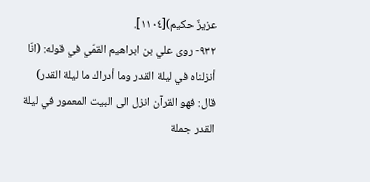عزيزٌ حكيم)[١١٠٤].
٩٣٢- روى علي بن ابراهيم القمّي في قوله: (انّا أنزلناه في ليلة القدر وما أدراك ما ليلة القدر) قال: فهو القرآن انزل الى البيت المعمور في ليلة القدر جملة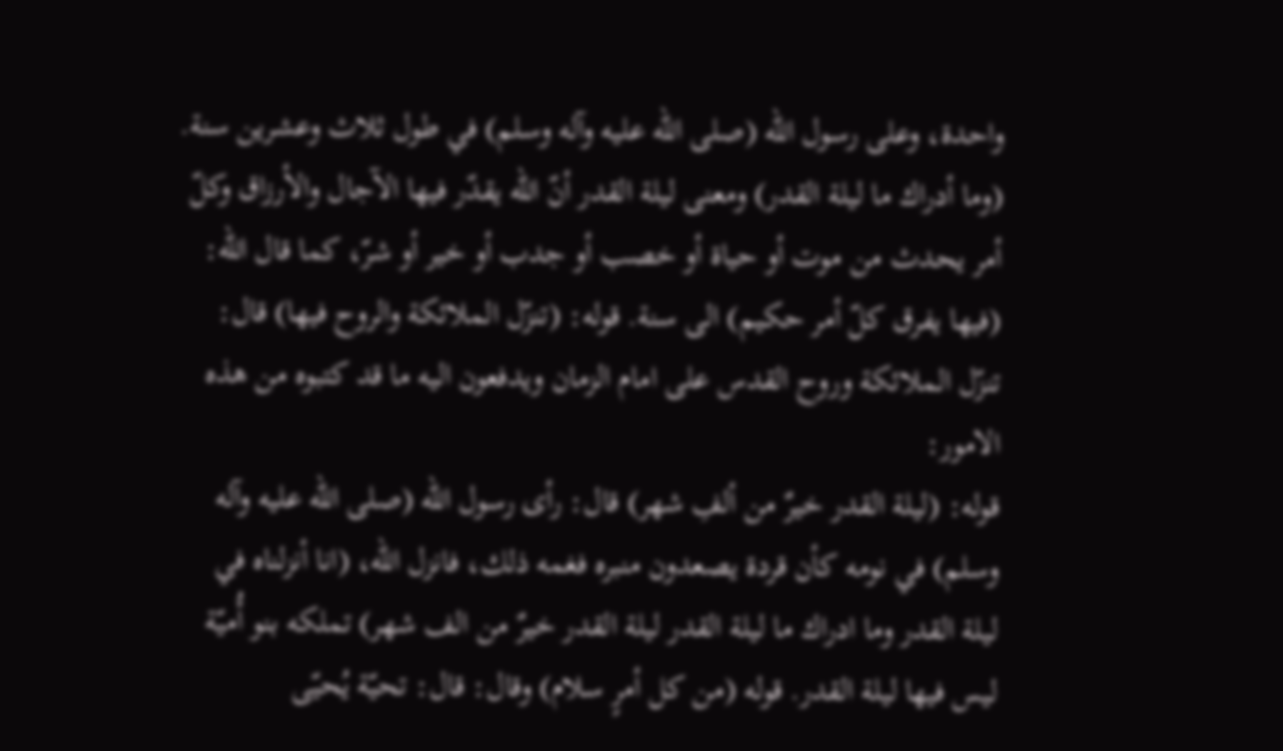واحدة، وعلى رسول الله (صلى الله عليه وآله وسلم) في طول ثلاث وعشرين سنة.
(وما أدراك ما ليلة القدر) ومعنى ليلة القدر أنّ الله يقدّر فيها الآجال والأرزاق وكلّ أمر يحدث من موت أو حياة أو خصب أو جدب أو خير أو شرّ، كما قال الله:
(فيها يفرق كلّ أمر حكيم) الى سنة. قوله: (تنزّل الملائكة والروح فيها) قال: تنزّل الملائكة وروح القدس على امام الزمان ويدفعون اليه ما قد كتبوه من هذه الامور:
قوله: (ليلة القدر خيرٌ من ألفِ شهر) قال: رأى رسول الله (صلى الله عليه وآله وسلم) في نومه كأن قردة يصعدون منبره فغمه ذلك، فانزل الله، (انا أنزلناه في ليلة القدر وما ادراك ما ليلة القدر ليلة القدر خيرٌ من الف شهر) تملكه بنو أُميّة ليس فيها ليلة القدر. قوله (من كل أمرٍ سلام) وقال: قال: تحيّة يُحيّى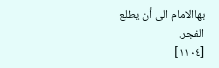بهاالامام الى أن يطلع الفجر.
[١١٠٤]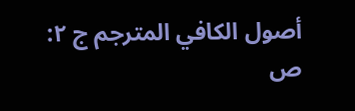أصول الكافي المترجم ج ٢: ص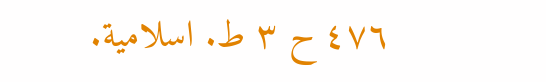٤٧٦ ح ٣ ط. اسلامية.